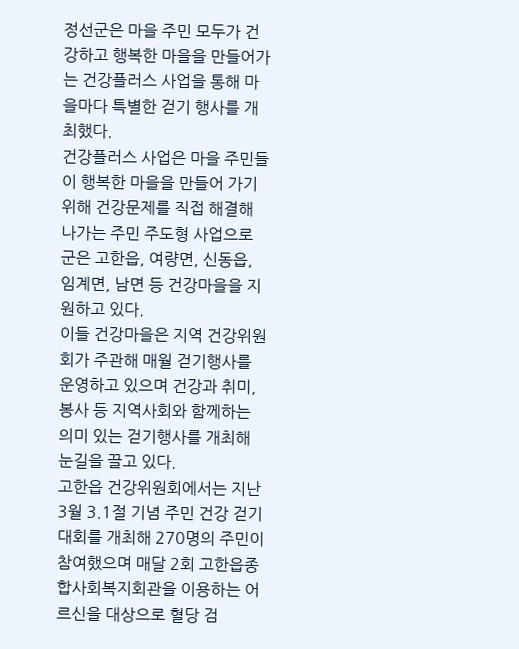정선군은 마을 주민 모두가 건강하고 행복한 마을을 만들어가는 건강플러스 사업을 통해 마을마다 특별한 걷기 행사를 개최했다.
건강플러스 사업은 마을 주민들이 행복한 마을을 만들어 가기 위해 건강문제를 직접 해결해 나가는 주민 주도형 사업으로 군은 고한읍, 여량면, 신동읍, 임계면, 남면 등 건강마을을 지원하고 있다.
이들 건강마을은 지역 건강위원회가 주관해 매월 걷기행사를 운영하고 있으며 건강과 취미, 봉사 등 지역사회와 함께하는 의미 있는 걷기행사를 개최해 눈길을 끌고 있다.
고한읍 건강위원회에서는 지난 3월 3.1절 기념 주민 건강 걷기 대회를 개최해 270명의 주민이 참여했으며 매달 2회 고한읍종합사회복지회관을 이용하는 어르신을 대상으로 혈당 검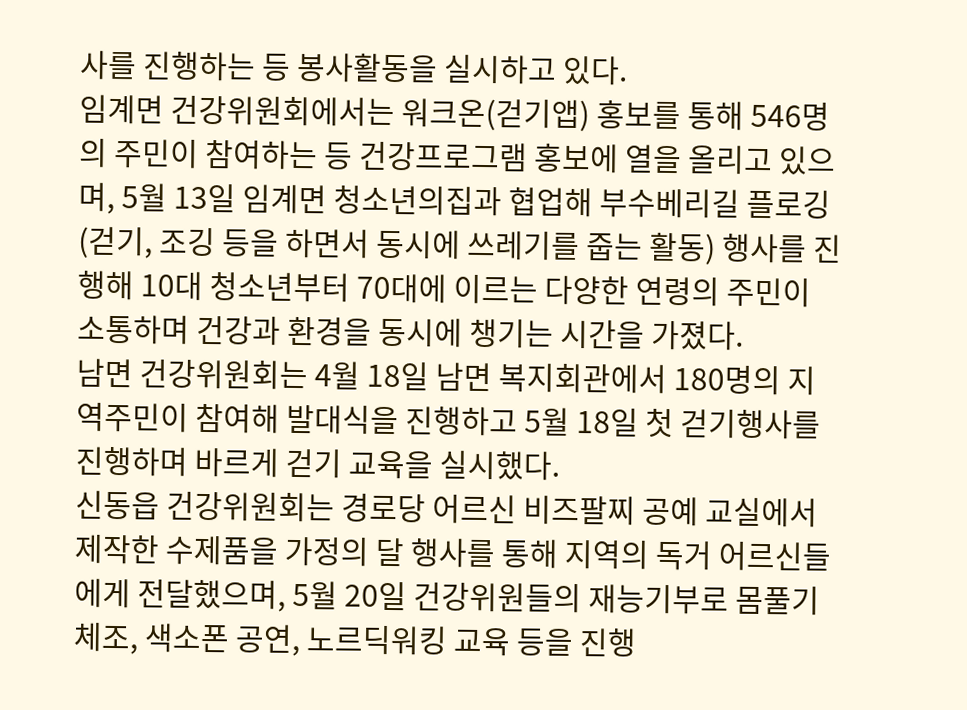사를 진행하는 등 봉사활동을 실시하고 있다.
임계면 건강위원회에서는 워크온(걷기앱) 홍보를 통해 546명의 주민이 참여하는 등 건강프로그램 홍보에 열을 올리고 있으며, 5월 13일 임계면 청소년의집과 협업해 부수베리길 플로깅(걷기, 조깅 등을 하면서 동시에 쓰레기를 줍는 활동) 행사를 진행해 10대 청소년부터 70대에 이르는 다양한 연령의 주민이 소통하며 건강과 환경을 동시에 챙기는 시간을 가졌다.
남면 건강위원회는 4월 18일 남면 복지회관에서 180명의 지역주민이 참여해 발대식을 진행하고 5월 18일 첫 걷기행사를 진행하며 바르게 걷기 교육을 실시했다.
신동읍 건강위원회는 경로당 어르신 비즈팔찌 공예 교실에서 제작한 수제품을 가정의 달 행사를 통해 지역의 독거 어르신들에게 전달했으며, 5월 20일 건강위원들의 재능기부로 몸풀기 체조, 색소폰 공연, 노르딕워킹 교육 등을 진행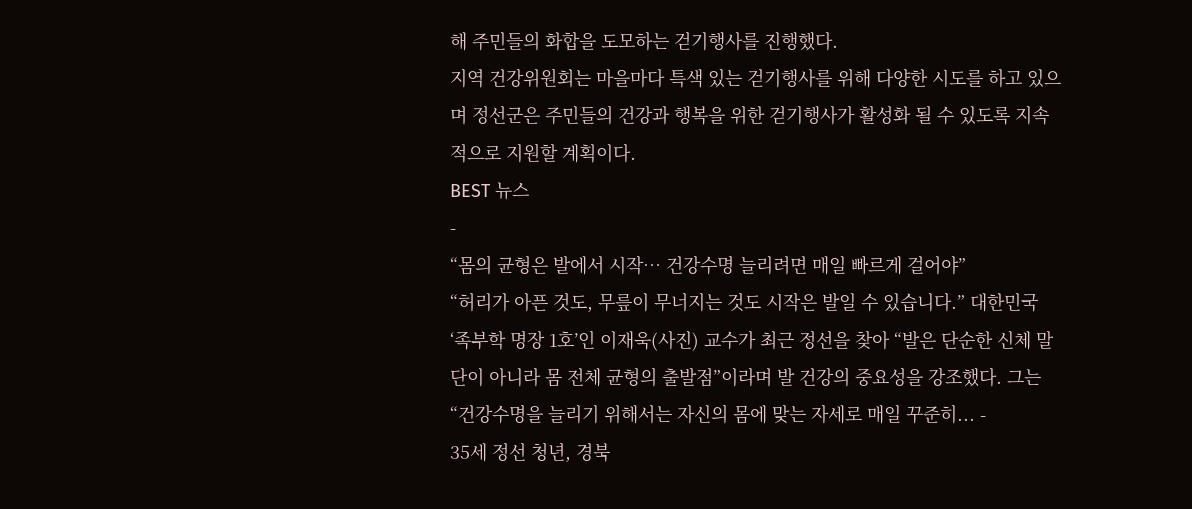해 주민들의 화합을 도모하는 걷기행사를 진행했다.
지역 건강위원회는 마을마다 특색 있는 걷기행사를 위해 다양한 시도를 하고 있으며 정선군은 주민들의 건강과 행복을 위한 걷기행사가 활성화 될 수 있도록 지속적으로 지원할 계획이다.
BEST 뉴스
-
“몸의 균형은 발에서 시작… 건강수명 늘리려면 매일 빠르게 걸어야”
“허리가 아픈 것도, 무릎이 무너지는 것도 시작은 발일 수 있습니다.” 대한민국 ‘족부학 명장 1호’인 이재욱(사진) 교수가 최근 정선을 찾아 “발은 단순한 신체 말단이 아니라 몸 전체 균형의 출발점”이라며 발 건강의 중요성을 강조했다. 그는 “건강수명을 늘리기 위해서는 자신의 몸에 맞는 자세로 매일 꾸준히... -
35세 정선 청년, 경북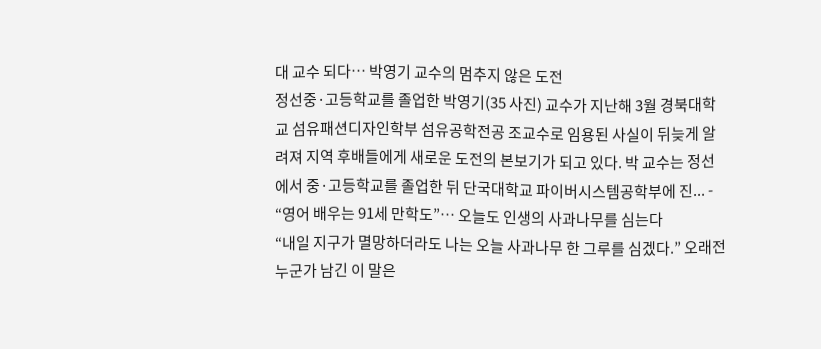대 교수 되다… 박영기 교수의 멈추지 않은 도전
정선중·고등학교를 졸업한 박영기(35 사진) 교수가 지난해 3월 경북대학교 섬유패션디자인학부 섬유공학전공 조교수로 임용된 사실이 뒤늦게 알려져 지역 후배들에게 새로운 도전의 본보기가 되고 있다. 박 교수는 정선에서 중·고등학교를 졸업한 뒤 단국대학교 파이버시스템공학부에 진... -
“영어 배우는 91세 만학도”… 오늘도 인생의 사과나무를 심는다
“내일 지구가 멸망하더라도 나는 오늘 사과나무 한 그루를 심겠다.” 오래전 누군가 남긴 이 말은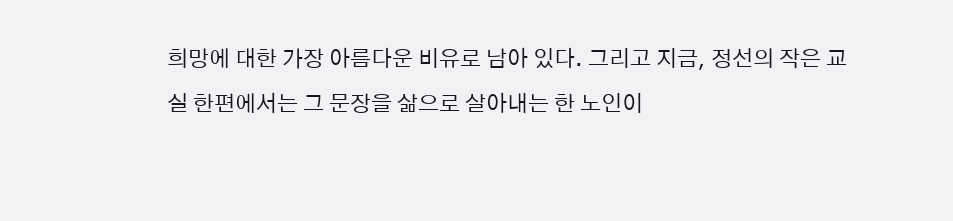희망에 대한 가장 아름다운 비유로 남아 있다. 그리고 지금, 정선의 작은 교실 한편에서는 그 문장을 삶으로 살아내는 한 노인이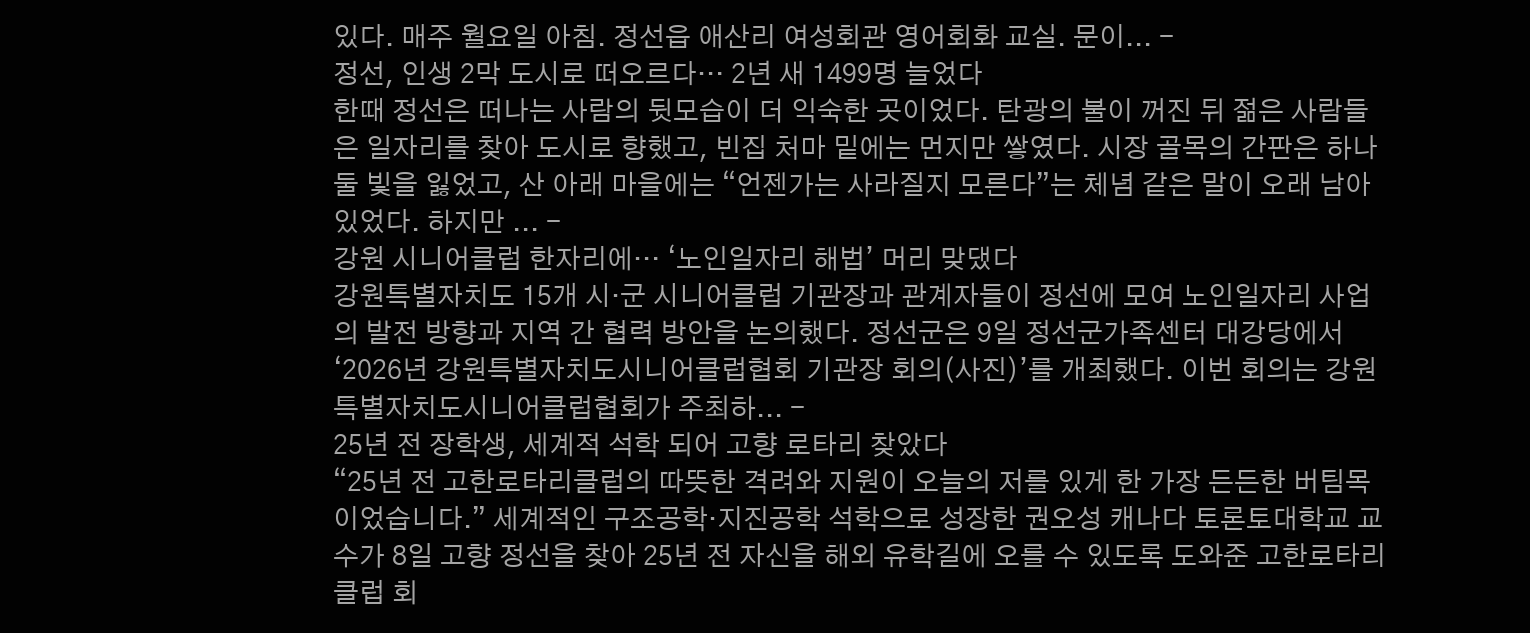있다. 매주 월요일 아침. 정선읍 애산리 여성회관 영어회화 교실. 문이... -
정선, 인생 2막 도시로 떠오르다… 2년 새 1499명 늘었다
한때 정선은 떠나는 사람의 뒷모습이 더 익숙한 곳이었다. 탄광의 불이 꺼진 뒤 젊은 사람들은 일자리를 찾아 도시로 향했고, 빈집 처마 밑에는 먼지만 쌓였다. 시장 골목의 간판은 하나둘 빛을 잃었고, 산 아래 마을에는 “언젠가는 사라질지 모른다”는 체념 같은 말이 오래 남아 있었다. 하지만 ... -
강원 시니어클럽 한자리에… ‘노인일자리 해법’ 머리 맞댔다
강원특별자치도 15개 시·군 시니어클럽 기관장과 관계자들이 정선에 모여 노인일자리 사업의 발전 방향과 지역 간 협력 방안을 논의했다. 정선군은 9일 정선군가족센터 대강당에서 ‘2026년 강원특별자치도시니어클럽협회 기관장 회의(사진)’를 개최했다. 이번 회의는 강원특별자치도시니어클럽협회가 주최하... -
25년 전 장학생, 세계적 석학 되어 고향 로타리 찾았다
“25년 전 고한로타리클럽의 따뜻한 격려와 지원이 오늘의 저를 있게 한 가장 든든한 버팀목이었습니다.” 세계적인 구조공학·지진공학 석학으로 성장한 권오성 캐나다 토론토대학교 교수가 8일 고향 정선을 찾아 25년 전 자신을 해외 유학길에 오를 수 있도록 도와준 고한로타리클럽 회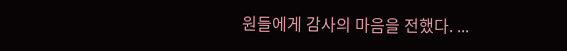원들에게 감사의 마음을 전했다. ...